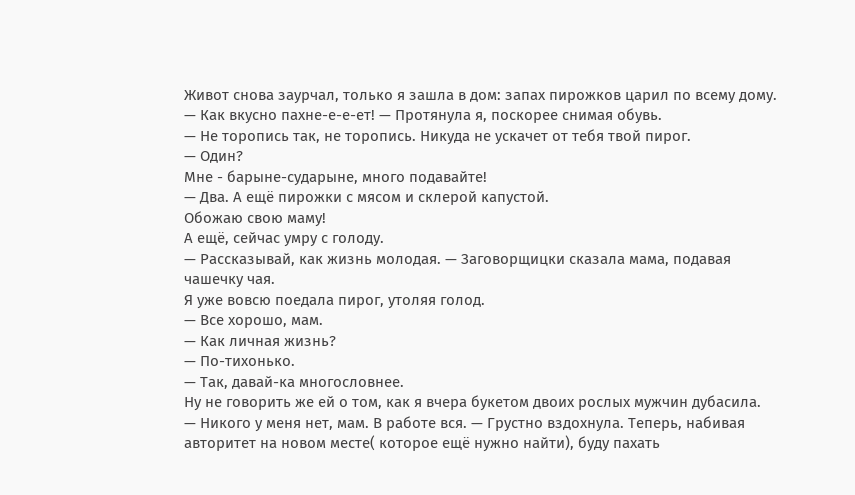Живот снова заурчал, только я зашла в дом: запах пирожков царил по всему дому.
— Как вкусно пахне-е-е-ет! — Протянула я, поскорее снимая обувь.
— Не торопись так, не торопись. Никуда не ускачет от тебя твой пирог.
— Один?
Мне - барыне-сударыне, много подавайте!
— Два. А ещё пирожки с мясом и склерой капустой.
Обожаю свою маму!
А ещё, сейчас умру с голоду.
— Рассказывай, как жизнь молодая. — Заговорщицки сказала мама, подавая чашечку чая.
Я уже вовсю поедала пирог, утоляя голод.
— Все хорошо, мам.
— Как личная жизнь?
— По-тихонько.
— Так, давай-ка многословнее.
Ну не говорить же ей о том, как я вчера букетом двоих рослых мужчин дубасила.
— Никого у меня нет, мам. В работе вся. — Грустно вздохнула. Теперь, набивая авторитет на новом месте( которое ещё нужно найти), буду пахать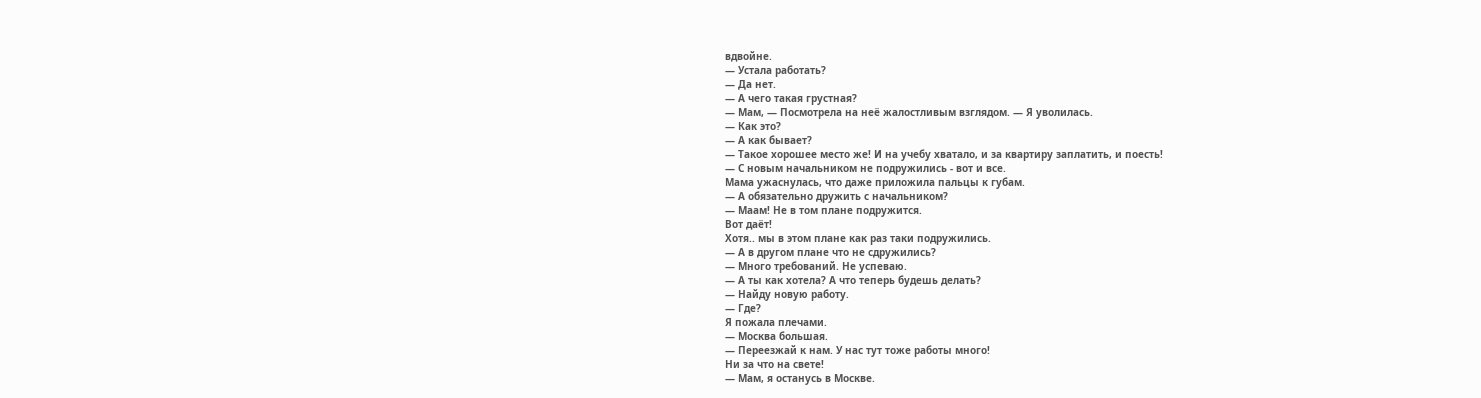вдвойне.
— Устала работать?
— Да нет.
— А чего такая грустная?
— Мам, — Посмотрела на неё жалостливым взглядом. — Я уволилась.
— Как это?
— А как бывает?
— Такое хорошее место же! И на учебу хватало, и за квартиру заплатить, и поесть!
— С новым начальником не подружились - вот и все.
Мама ужаснулась, что даже приложила пальцы к губам.
— А обязательно дружить с начальником?
— Маам! Не в том плане подружится.
Вот даёт!
Хотя.. мы в этом плане как раз таки подружились.
— А в другом плане что не сдружились?
— Много требований. Не успеваю.
— А ты как хотела? А что теперь будешь делать?
— Найду новую работу.
— Где?
Я пожала плечами.
— Москва большая.
— Переезжай к нам. У нас тут тоже работы много!
Ни за что на свете!
— Мам, я останусь в Москве.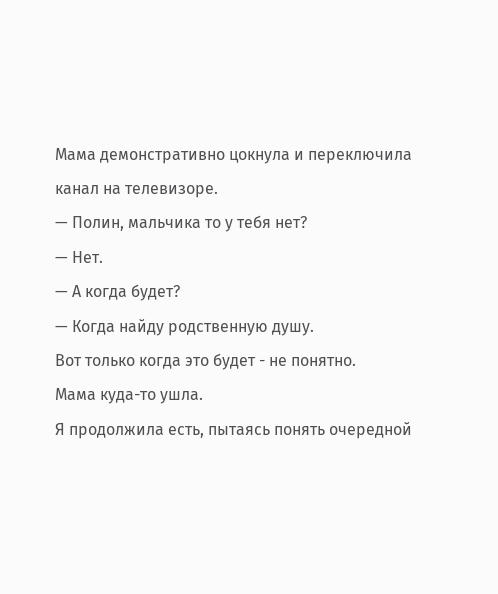Мама демонстративно цокнула и переключила канал на телевизоре.
— Полин, мальчика то у тебя нет?
— Нет.
— А когда будет?
— Когда найду родственную душу.
Вот только когда это будет - не понятно.
Мама куда-то ушла.
Я продолжила есть, пытаясь понять очередной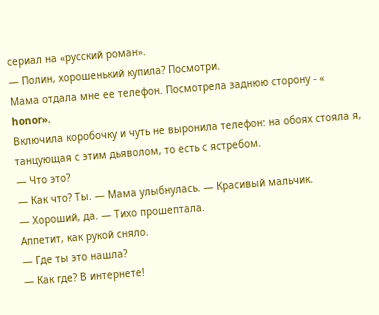сериал на «русский роман».
— Полин, хорошенький купила? Посмотри.
Мама отдала мне ее телефон. Посмотрела заднюю сторону - « honor».
Включила коробочку и чуть не выронила телефон: на обоях стояла я, танцующая с этим дьяволом, то есть с ястребом.
— Что это?
— Как что? Ты. — Мама улыбнулась. — Красивый мальчик.
— Хороший, да. — Тихо прошептала.
Аппетит, как рукой сняло.
— Где ты это нашла?
— Как где? В интернете!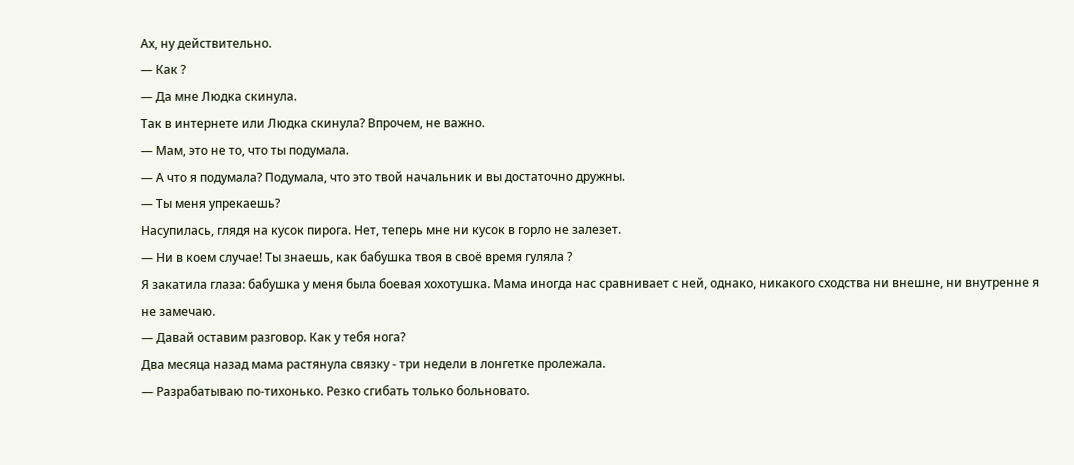Ах, ну действительно.
— Как ?
— Да мне Людка скинула.
Так в интернете или Людка скинула? Впрочем, не важно.
— Мам, это не то, что ты подумала.
— А что я подумала? Подумала, что это твой начальник и вы достаточно дружны.
— Ты меня упрекаешь?
Насупилась, глядя на кусок пирога. Нет, теперь мне ни кусок в горло не залезет.
— Ни в коем случае! Ты знаешь, как бабушка твоя в своё время гуляла ?
Я закатила глаза: бабушка у меня была боевая хохотушка. Мама иногда нас сравнивает с ней, однако, никакого сходства ни внешне, ни внутренне я не замечаю.
— Давай оставим разговор. Как у тебя нога?
Два месяца назад мама растянула связку - три недели в лонгетке пролежала.
— Разрабатываю по-тихонько. Резко сгибать только больновато.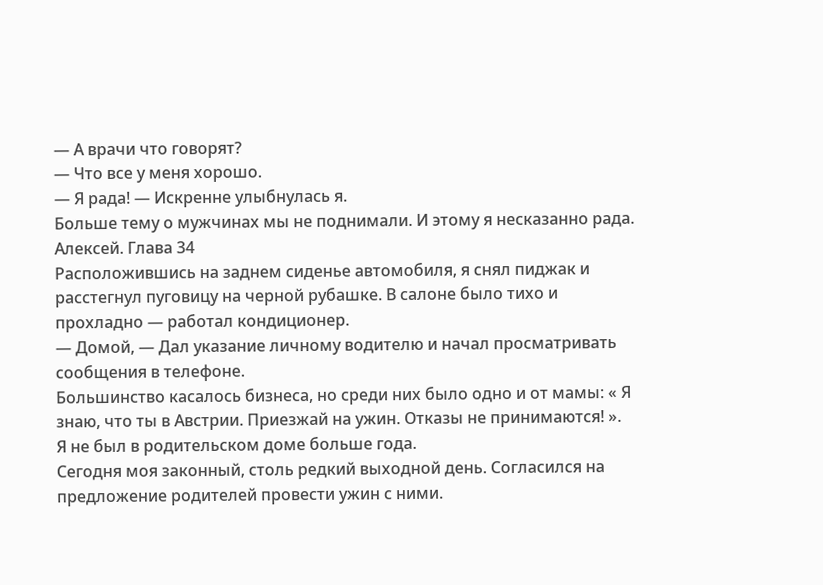— А врачи что говорят?
— Что все у меня хорошо.
— Я рада! — Искренне улыбнулась я.
Больше тему о мужчинах мы не поднимали. И этому я несказанно рада.
Алексей. Глава 34
Расположившись на заднем сиденье автомобиля, я снял пиджак и расстегнул пуговицу на черной рубашке. В салоне было тихо и прохладно — работал кондиционер.
— Домой, — Дал указание личному водителю и начал просматривать сообщения в телефоне.
Большинство касалось бизнеса, но среди них было одно и от мамы: « Я знаю, что ты в Австрии. Приезжай на ужин. Отказы не принимаются! ».
Я не был в родительском доме больше года.
Сегодня моя законный, столь редкий выходной день. Согласился на предложение родителей провести ужин с ними.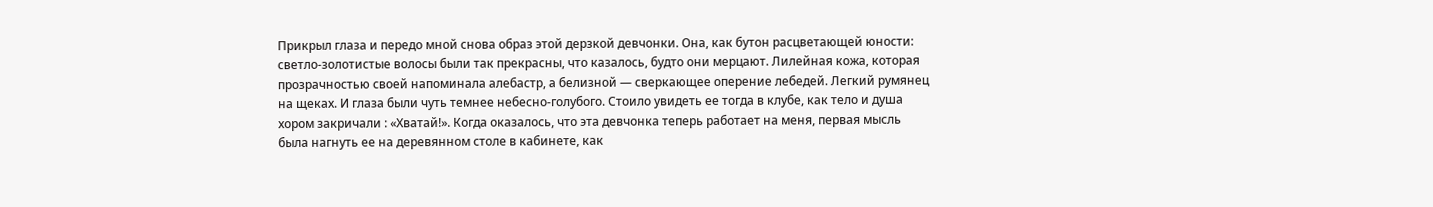Прикрыл глаза и передо мной снова образ этой дерзкой девчонки. Она, как бутон расцветающей юности: светло-золотистые волосы были так прекрасны, что казалось, будто они мерцают. Лилейная кожа, которая прозрачностью своей напоминала алебастр, а белизной — сверкающее оперение лебедей. Легкий румянец на щеках. И глаза были чуть темнее небесно-голубого. Стоило увидеть ее тогда в клубе, как тело и душа хором закричали : «Хватай!». Когда оказалось, что эта девчонка теперь работает на меня, первая мысль была нагнуть ее на деревянном столе в кабинете, как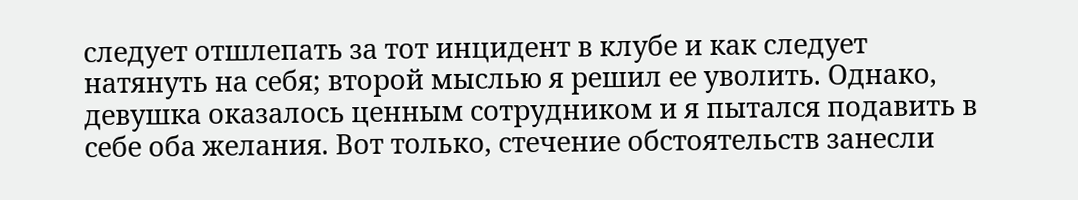следует отшлепать за тот инцидент в клубе и как следует натянуть на себя; второй мыслью я решил ее уволить. Однако, девушка оказалось ценным сотрудником и я пытался подавить в себе оба желания. Вот только, стечение обстоятельств занесли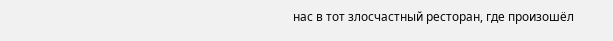нас в тот злосчастный ресторан, где произошёл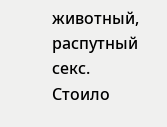животный, распутный секс.
Стоило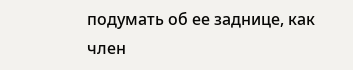подумать об ее заднице, как член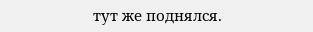тут же поднялся.